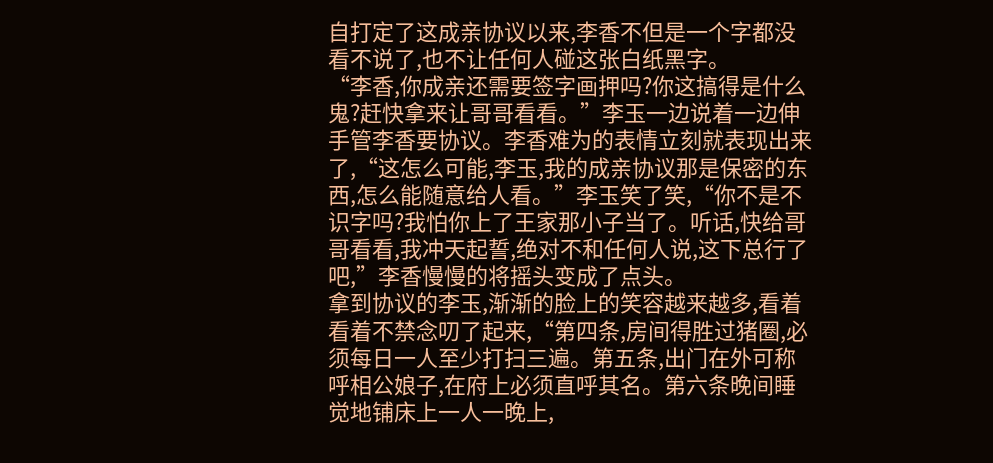自打定了这成亲协议以来,李香不但是一个字都没看不说了,也不让任何人碰这张白纸黑字。
“李香,你成亲还需要签字画押吗?你这搞得是什么鬼?赶快拿来让哥哥看看。”李玉一边说着一边伸手管李香要协议。李香难为的表情立刻就表现出来了,“这怎么可能,李玉,我的成亲协议那是保密的东西,怎么能随意给人看。”李玉笑了笑,“你不是不识字吗?我怕你上了王家那小子当了。听话,快给哥哥看看,我冲天起誓,绝对不和任何人说,这下总行了吧,”李香慢慢的将摇头变成了点头。
拿到协议的李玉,渐渐的脸上的笑容越来越多,看着看着不禁念叨了起来,“第四条,房间得胜过猪圈,必须每日一人至少打扫三遍。第五条,出门在外可称呼相公娘子,在府上必须直呼其名。第六条晚间睡觉地铺床上一人一晚上,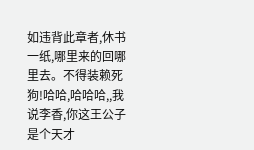如违背此章者,休书一纸,哪里来的回哪里去。不得装赖死狗!哈哈,哈哈哈,,我说李香,你这王公子是个天才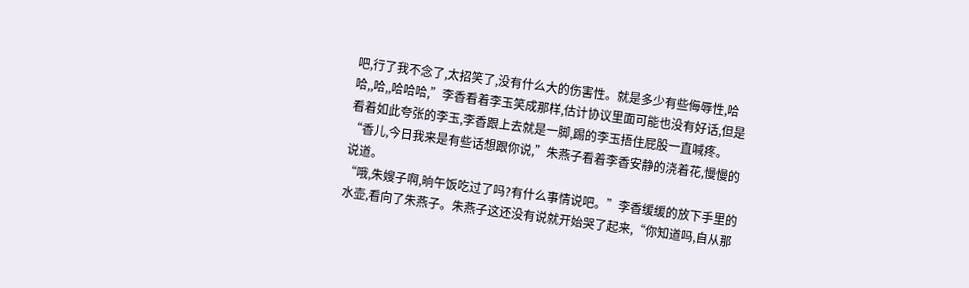吧,行了我不念了,太招笑了,没有什么大的伤害性。就是多少有些侮辱性,哈哈,,哈,,哈哈哈,”李香看着李玉笑成那样,估计协议里面可能也没有好话,但是看着如此夸张的李玉,李香跟上去就是一脚,踢的李玉捂住屁股一直喊疼。
“香儿,今日我来是有些话想跟你说,”朱燕子看着李香安静的浇着花,慢慢的说道。
“哦,朱嫂子啊,晌午饭吃过了吗?有什么事情说吧。”李香缓缓的放下手里的水壶,看向了朱燕子。朱燕子这还没有说就开始哭了起来,“你知道吗,自从那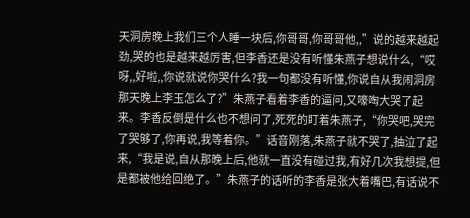天洞房晚上我们三个人睡一块后,你哥哥,你哥哥他,,”说的越来越起劲,哭的也是越来越厉害,但李香还是没有听懂朱燕子想说什么,“哎呀,,好啦,,你说就说你哭什么?我一句都没有听懂,你说自从我闹洞房那天晚上李玉怎么了?”朱燕子看着李香的逼问,又嚎啕大哭了起来。李香反倒是什么也不想问了,死死的盯着朱燕子,“你哭吧,哭完了哭够了,你再说,我等着你。”话音刚落,朱燕子就不哭了,抽泣了起来,“我是说,自从那晚上后,他就一直没有碰过我,有好几次我想提,但是都被他给回绝了。”朱燕子的话听的李香是张大着嘴巴,有话说不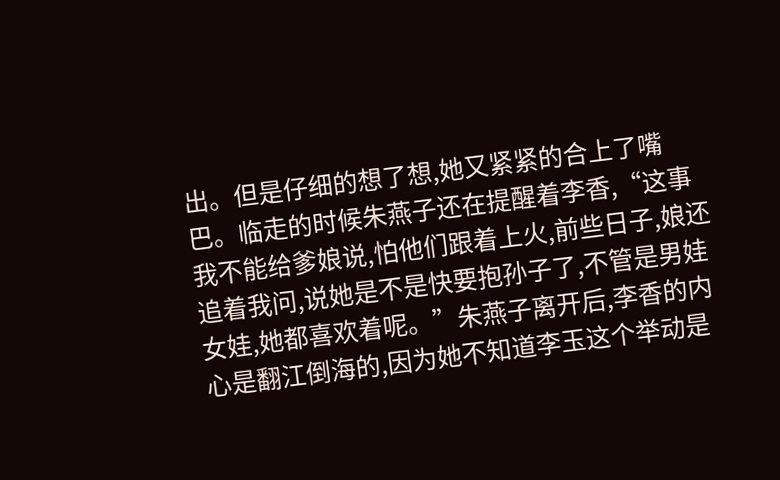出。但是仔细的想了想,她又紧紧的合上了嘴巴。临走的时候朱燕子还在提醒着李香,“这事我不能给爹娘说,怕他们跟着上火,前些日子,娘还追着我问,说她是不是快要抱孙子了,不管是男娃女娃,她都喜欢着呢。”朱燕子离开后,李香的内心是翻江倒海的,因为她不知道李玉这个举动是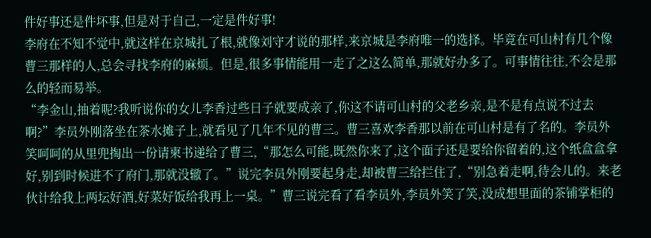件好事还是件坏事,但是对于自己,一定是件好事!
李府在不知不觉中,就这样在京城扎了根,就像刘守才说的那样,来京城是李府唯一的选择。毕竟在可山村有几个像曹三那样的人,总会寻找李府的麻烦。但是,很多事情能用一走了之这么简单,那就好办多了。可事情往往,不会是那么的轻而易举。
“李金山,抽着呢?我听说你的女儿李香过些日子就要成亲了,你这不请可山村的父老乡亲,是不是有点说不过去啊?”李员外刚落坐在茶水摊子上,就看见了几年不见的曹三。曹三喜欢李香那以前在可山村是有了名的。李员外笑呵呵的从里兜掏出一份请柬书递给了曹三,“那怎么可能,既然你来了,这个面子还是要给你留着的,这个纸盒盒拿好,别到时候进不了府门,那就没辙了。”说完李员外刚要起身走,却被曹三给拦住了,“别急着走啊,待会儿的。来老伙计给我上两坛好酒,好菜好饭给我再上一桌。”曹三说完看了看李员外,李员外笑了笑,没成想里面的茶铺掌柜的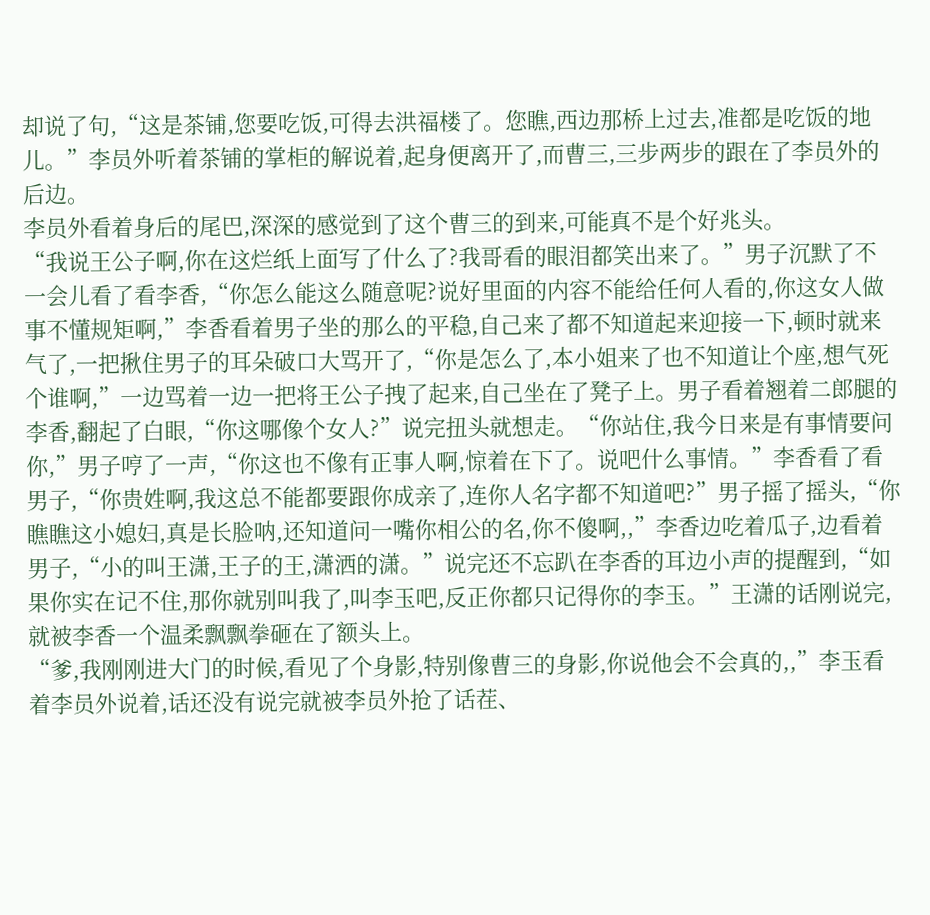却说了句,“这是茶铺,您要吃饭,可得去洪福楼了。您瞧,西边那桥上过去,准都是吃饭的地儿。”李员外听着茶铺的掌柜的解说着,起身便离开了,而曹三,三步两步的跟在了李员外的后边。
李员外看着身后的尾巴,深深的感觉到了这个曹三的到来,可能真不是个好兆头。
“我说王公子啊,你在这烂纸上面写了什么了?我哥看的眼泪都笑出来了。”男子沉默了不一会儿看了看李香,“你怎么能这么随意呢?说好里面的内容不能给任何人看的,你这女人做事不懂规矩啊,”李香看着男子坐的那么的平稳,自己来了都不知道起来迎接一下,顿时就来气了,一把揪住男子的耳朵破口大骂开了,“你是怎么了,本小姐来了也不知道让个座,想气死个谁啊,”一边骂着一边一把将王公子拽了起来,自己坐在了凳子上。男子看着翘着二郎腿的李香,翻起了白眼,“你这哪像个女人?”说完扭头就想走。“你站住,我今日来是有事情要问你,”男子哼了一声,“你这也不像有正事人啊,惊着在下了。说吧什么事情。”李香看了看男子,“你贵姓啊,我这总不能都要跟你成亲了,连你人名字都不知道吧?”男子摇了摇头,“你瞧瞧这小媳妇,真是长脸呐,还知道问一嘴你相公的名,你不傻啊,,”李香边吃着瓜子,边看着男子,“小的叫王潇,王子的王,潇洒的潇。”说完还不忘趴在李香的耳边小声的提醒到,“如果你实在记不住,那你就别叫我了,叫李玉吧,反正你都只记得你的李玉。”王潇的话刚说完,就被李香一个温柔飘飘拳砸在了额头上。
“爹,我刚刚进大门的时候,看见了个身影,特别像曹三的身影,你说他会不会真的,,”李玉看着李员外说着,话还没有说完就被李员外抢了话茬、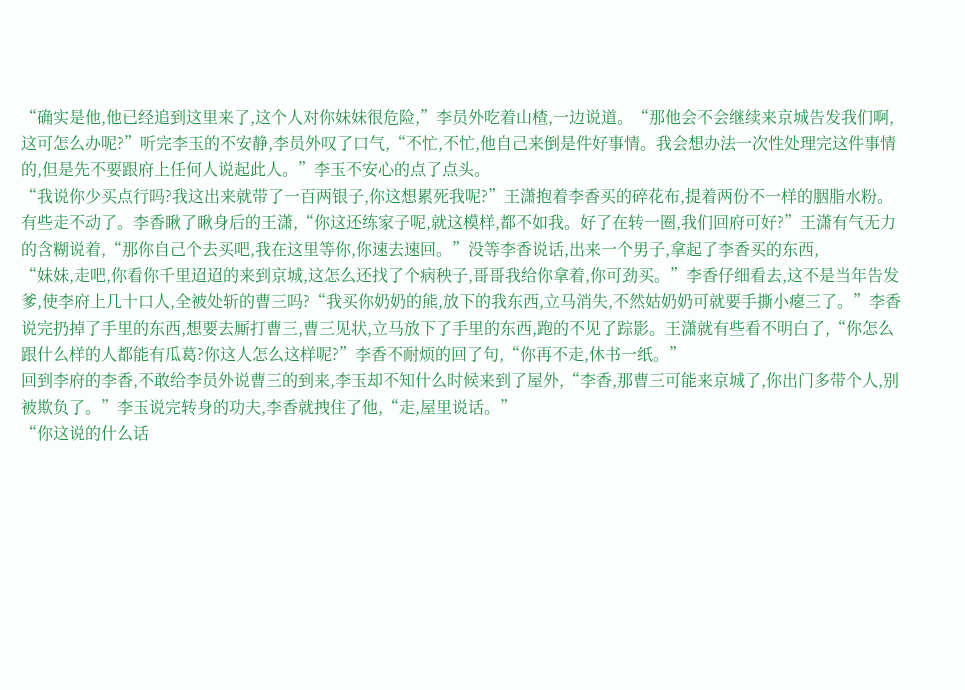“确实是他,他已经追到这里来了,这个人对你妹妹很危险,”李员外吃着山楂,一边说道。“那他会不会继续来京城告发我们啊,这可怎么办呢?”听完李玉的不安静,李员外叹了口气,“不忙,不忙,他自己来倒是件好事情。我会想办法一次性处理完这件事情的,但是先不要跟府上任何人说起此人。”李玉不安心的点了点头。
“我说你少买点行吗?我这出来就带了一百两银子,你这想累死我呢?”王潇抱着李香买的碎花布,提着两份不一样的胭脂水粉。有些走不动了。李香瞅了瞅身后的王潇,“你这还练家子呢,就这模样,都不如我。好了在转一圈,我们回府可好?”王潇有气无力的含糊说着,“那你自己个去买吧,我在这里等你,你速去速回。”没等李香说话,出来一个男子,拿起了李香买的东西,
“妹妹,走吧,你看你千里迢迢的来到京城,这怎么还找了个病秧子,哥哥我给你拿着,你可劲买。”李香仔细看去,这不是当年告发爹,使李府上几十口人,全被处斩的曹三吗?“我买你奶奶的熊,放下的我东西,立马消失,不然姑奶奶可就要手撕小瘪三了。”李香说完扔掉了手里的东西,想要去厮打曹三,曹三见状,立马放下了手里的东西,跑的不见了踪影。王潇就有些看不明白了,“你怎么跟什么样的人都能有瓜葛?你这人怎么这样呢?”李香不耐烦的回了句,“你再不走,休书一纸。”
回到李府的李香,不敢给李员外说曹三的到来,李玉却不知什么时候来到了屋外,“李香,那曹三可能来京城了,你出门多带个人,别被欺负了。”李玉说完转身的功夫,李香就拽住了他,“走,屋里说话。”
“你这说的什么话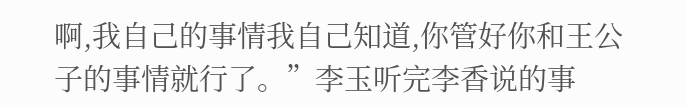啊,我自己的事情我自己知道,你管好你和王公子的事情就行了。”李玉听完李香说的事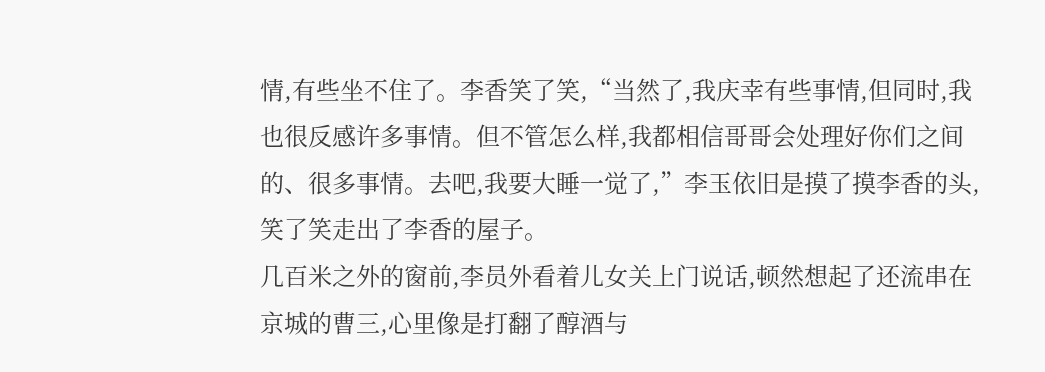情,有些坐不住了。李香笑了笑,“当然了,我庆幸有些事情,但同时,我也很反感许多事情。但不管怎么样,我都相信哥哥会处理好你们之间的、很多事情。去吧,我要大睡一觉了,”李玉依旧是摸了摸李香的头,笑了笑走出了李香的屋子。
几百米之外的窗前,李员外看着儿女关上门说话,顿然想起了还流串在京城的曹三,心里像是打翻了醇酒与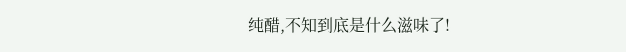纯醋,不知到底是什么滋味了!